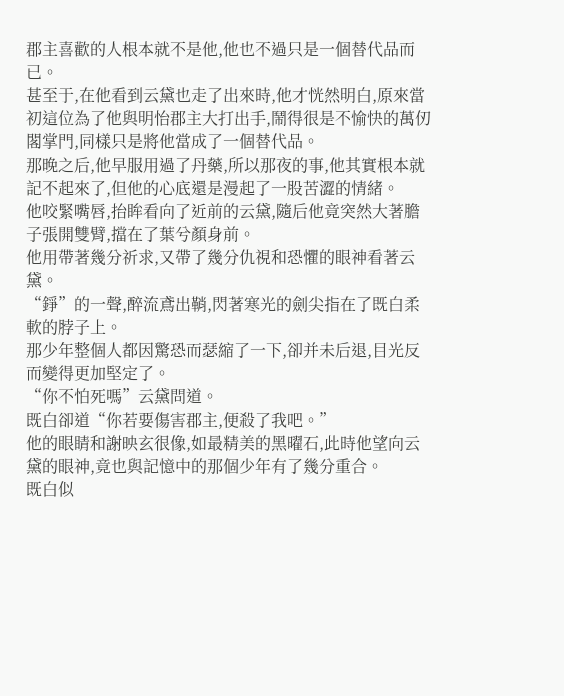郡主喜歡的人根本就不是他,他也不過只是一個替代品而已。
甚至于,在他看到云黛也走了出來時,他才恍然明白,原來當初這位為了他與明怡郡主大打出手,鬧得很是不愉快的萬仞閣掌門,同樣只是將他當成了一個替代品。
那晚之后,他早服用過了丹藥,所以那夜的事,他其實根本就記不起來了,但他的心底還是漫起了一股苦澀的情緒。
他咬緊嘴唇,抬眸看向了近前的云黛,隨后他竟突然大著膽子張開雙臂,擋在了葉兮顏身前。
他用帶著幾分祈求,又帶了幾分仇視和恐懼的眼神看著云黛。
“錚”的一聲,醉流鳶出鞘,閃著寒光的劍尖指在了既白柔軟的脖子上。
那少年整個人都因驚恐而瑟縮了一下,卻并未后退,目光反而變得更加堅定了。
“你不怕死嗎”云黛問道。
既白卻道“你若要傷害郡主,便殺了我吧。”
他的眼睛和謝映玄很像,如最精美的黑曜石,此時他望向云黛的眼神,竟也與記憶中的那個少年有了幾分重合。
既白似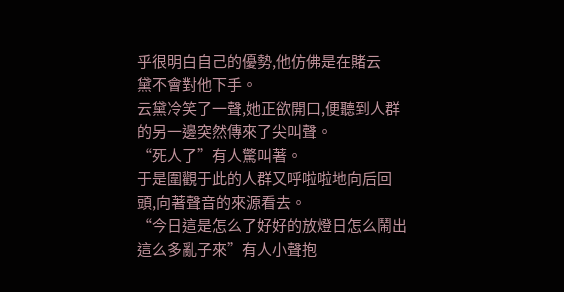乎很明白自己的優勢,他仿佛是在賭云
黛不會對他下手。
云黛冷笑了一聲,她正欲開口,便聽到人群的另一邊突然傳來了尖叫聲。
“死人了”有人驚叫著。
于是圍觀于此的人群又呼啦啦地向后回頭,向著聲音的來源看去。
“今日這是怎么了好好的放燈日怎么鬧出這么多亂子來”有人小聲抱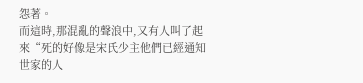怨著。
而這時,那混亂的聲浪中,又有人叫了起來“死的好像是宋氏少主他們已經通知世家的人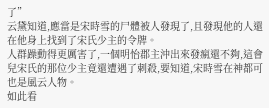了”
云黛知道,應當是宋時雪的尸體被人發現了,且發現他的人還在他身上找到了宋氏少主的令牌。
人群躁動得更厲害了,一個明怡郡主沖出來發瘋還不夠,這會兒宋氏的那位少主竟還遭遇了刺殺,要知道,宋時雪在神都可也是風云人物。
如此看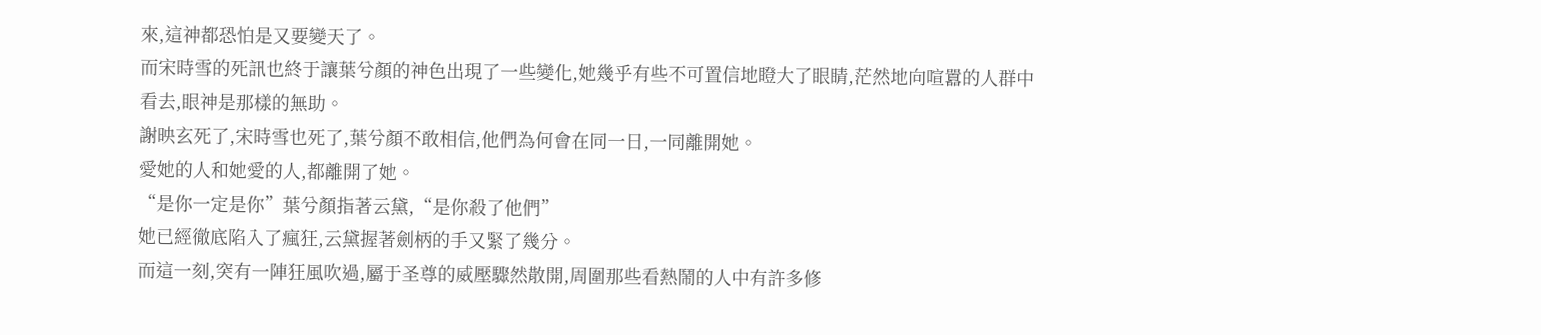來,這神都恐怕是又要變天了。
而宋時雪的死訊也終于讓葉兮顏的神色出現了一些變化,她幾乎有些不可置信地瞪大了眼睛,茫然地向喧囂的人群中看去,眼神是那樣的無助。
謝映玄死了,宋時雪也死了,葉兮顏不敢相信,他們為何會在同一日,一同離開她。
愛她的人和她愛的人,都離開了她。
“是你一定是你”葉兮顏指著云黛,“是你殺了他們”
她已經徹底陷入了瘋狂,云黛握著劍柄的手又緊了幾分。
而這一刻,突有一陣狂風吹過,屬于圣尊的威壓驟然散開,周圍那些看熱鬧的人中有許多修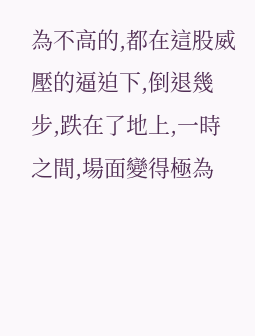為不高的,都在這股威壓的逼迫下,倒退幾步,跌在了地上,一時之間,場面變得極為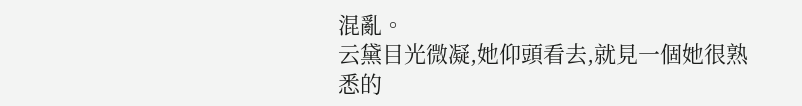混亂。
云黛目光微凝,她仰頭看去,就見一個她很熟悉的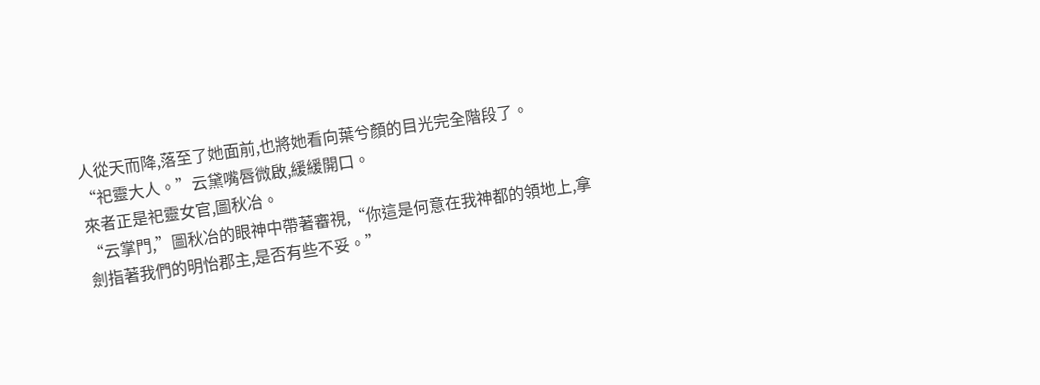人從天而降,落至了她面前,也將她看向葉兮顏的目光完全階段了。
“祀靈大人。”云黛嘴唇微啟,緩緩開口。
來者正是祀靈女官,圖秋冶。
“云掌門,”圖秋冶的眼神中帶著審視,“你這是何意在我神都的領地上,拿劍指著我們的明怡郡主,是否有些不妥。”